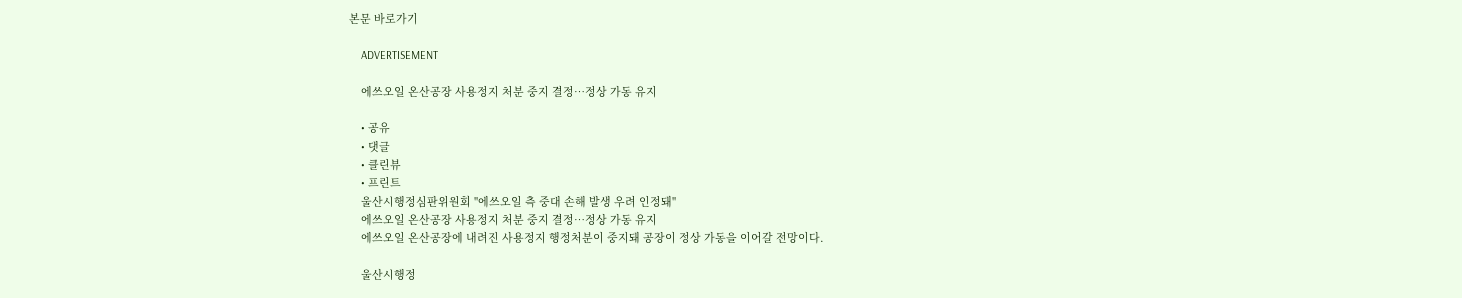본문 바로가기

    ADVERTISEMENT

    에쓰오일 온산공장 사용정지 처분 중지 결정…정상 가동 유지

    • 공유
    • 댓글
    • 클린뷰
    • 프린트
    울산시행정심판위원회 "에쓰오일 측 중대 손해 발생 우려 인정돼"
    에쓰오일 온산공장 사용정지 처분 중지 결정…정상 가동 유지
    에쓰오일 온산공장에 내려진 사용정지 행정처분이 중지돼 공장이 정상 가동을 이어갈 전망이다.

    울산시행정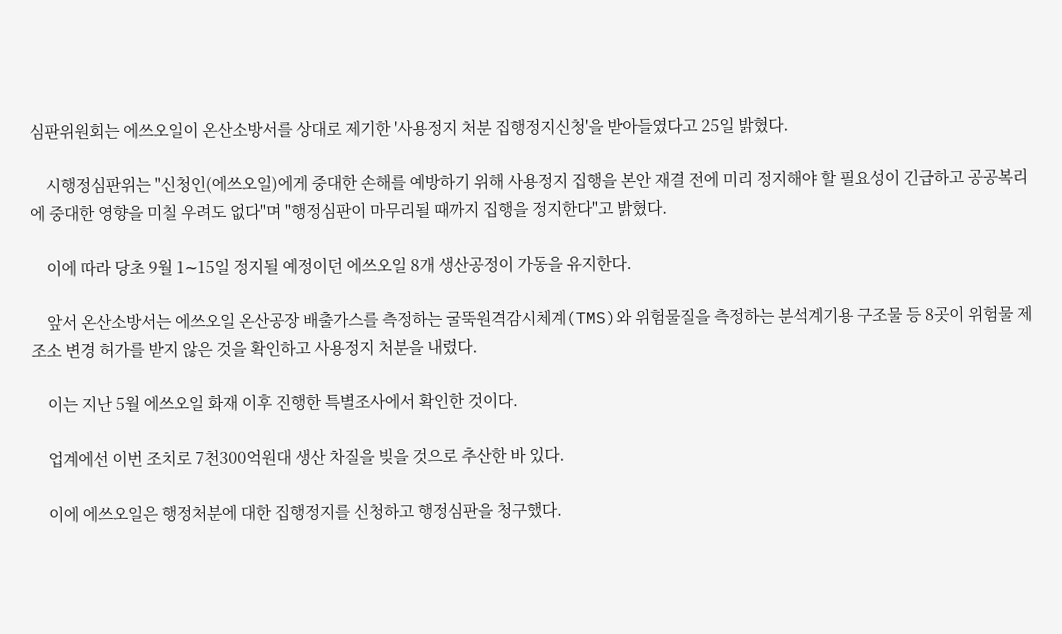심판위원회는 에쓰오일이 온산소방서를 상대로 제기한 '사용정지 처분 집행정지신청'을 받아들였다고 25일 밝혔다.

    시행정심판위는 "신청인(에쓰오일)에게 중대한 손해를 예방하기 위해 사용정지 집행을 본안 재결 전에 미리 정지해야 할 필요성이 긴급하고 공공복리에 중대한 영향을 미칠 우려도 없다"며 "행정심판이 마무리될 때까지 집행을 정지한다"고 밝혔다.

    이에 따라 당초 9월 1∼15일 정지될 예정이던 에쓰오일 8개 생산공정이 가동을 유지한다.

    앞서 온산소방서는 에쓰오일 온산공장 배출가스를 측정하는 굴뚝원격감시체계(TMS)와 위험물질을 측정하는 분석계기용 구조물 등 8곳이 위험물 제조소 변경 허가를 받지 않은 것을 확인하고 사용정지 처분을 내렸다.

    이는 지난 5월 에쓰오일 화재 이후 진행한 특별조사에서 확인한 것이다.

    업계에선 이번 조치로 7천300억원대 생산 차질을 빚을 것으로 추산한 바 있다.

    이에 에쓰오일은 행정처분에 대한 집행정지를 신청하고 행정심판을 청구했다.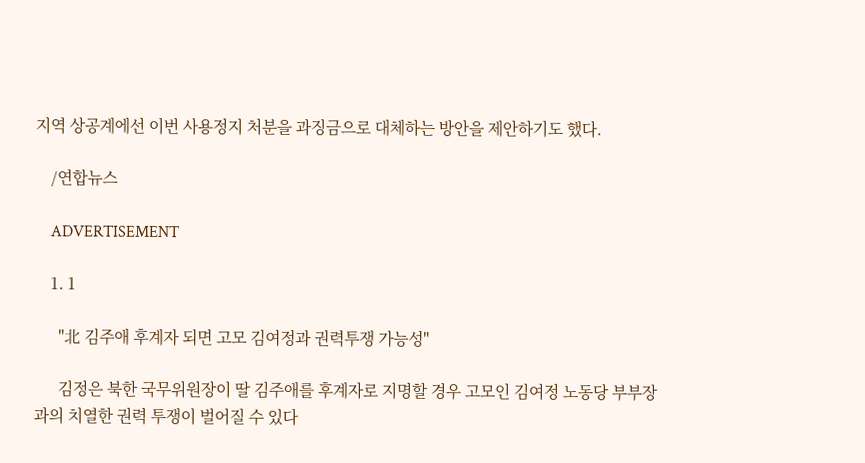지역 상공계에선 이번 사용정지 처분을 과징금으로 대체하는 방안을 제안하기도 했다.

    /연합뉴스

    ADVERTISEMENT

    1. 1

      "北 김주애 후계자 되면 고모 김여정과 권력투쟁 가능성"

      김정은 북한 국무위원장이 딸 김주애를 후계자로 지명할 경우 고모인 김여정 노동당 부부장과의 치열한 권력 투쟁이 벌어질 수 있다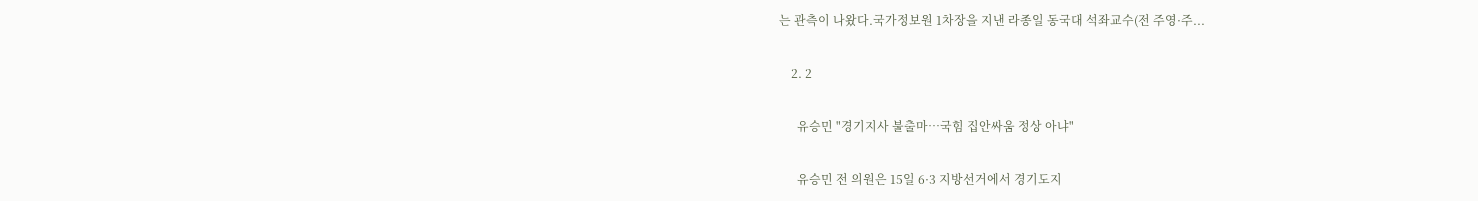는 관측이 나왔다.국가정보원 1차장을 지낸 라종일 동국대 석좌교수(전 주영·주...

    2. 2

      유승민 "경기지사 불출마…국힘 집안싸움 정상 아냐"

      유승민 전 의원은 15일 6·3 지방선거에서 경기도지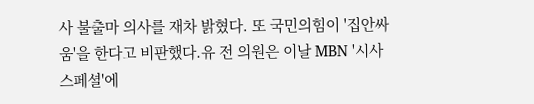사 불출마 의사를 재차 밝혔다. 또 국민의힘이 '집안싸움'을 한다고 비판했다.유 전 의원은 이날 MBN '시사 스페셜'에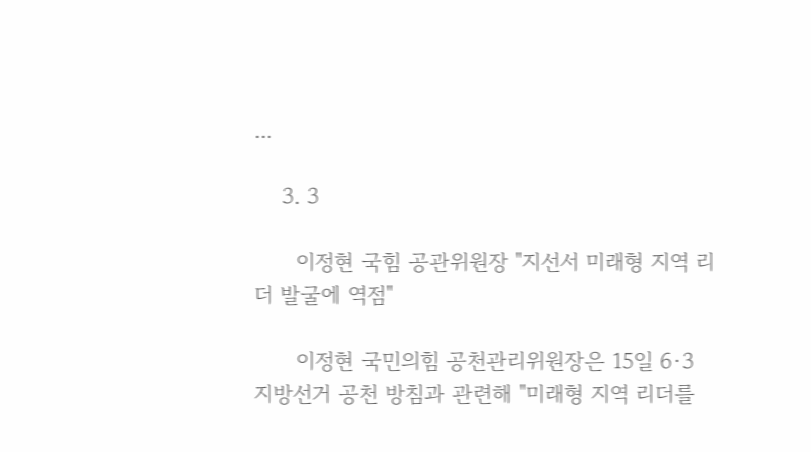...

    3. 3

      이정현 국힘 공관위원장 "지선서 미래형 지역 리더 발굴에 역점"

      이정현 국민의힘 공천관리위원장은 15일 6·3 지방선거 공천 방침과 관련해 "미래형 지역 리더를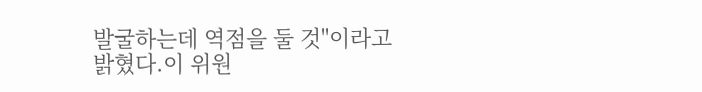발굴하는데 역점을 둘 것"이라고 밝혔다.이 위원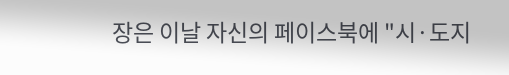장은 이날 자신의 페이스북에 "시·도지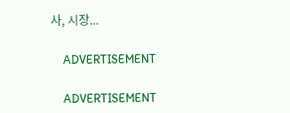사, 시장...

    ADVERTISEMENT

    ADVERTISEMENT